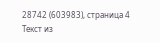28742 (603983), страница 4
Текст из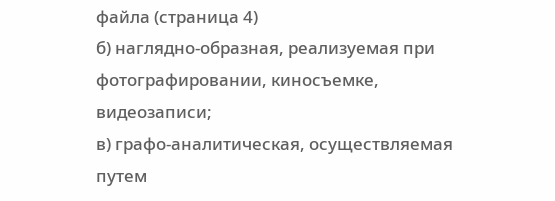файла (страница 4)
б) наглядно-образная, реализуемая при фотографировании, киносъемке, видеозаписи;
в) графо-аналитическая, осуществляемая путем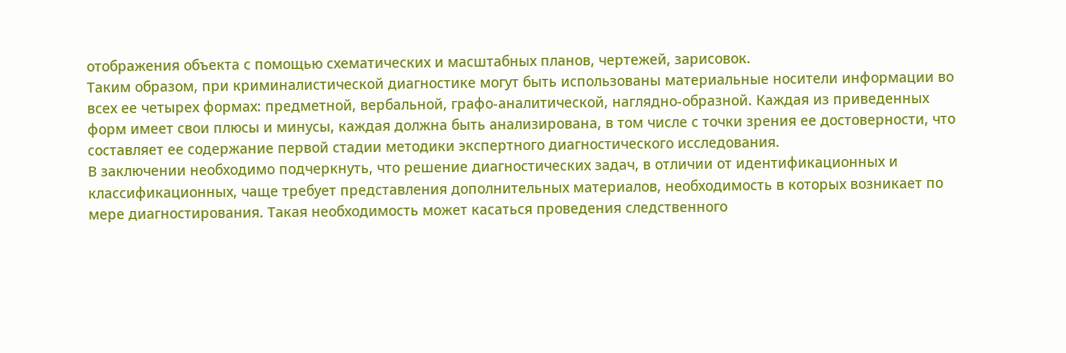отображения объекта с помощью схематических и масштабных планов, чертежей, зарисовок.
Таким образом, при криминалистической диагностике могут быть использованы материальные носители информации во всех ее четырех формах: предметной, вербальной, графо-аналитической, наглядно-образной. Каждая из приведенных форм имеет свои плюсы и минусы, каждая должна быть анализирована, в том числе с точки зрения ее достоверности, что составляет ее содержание первой стадии методики экспертного диагностического исследования.
В заключении необходимо подчеркнуть, что решение диагностических задач, в отличии от идентификационных и классификационных, чаще требует представления дополнительных материалов, необходимость в которых возникает по мере диагностирования. Такая необходимость может касаться проведения следственного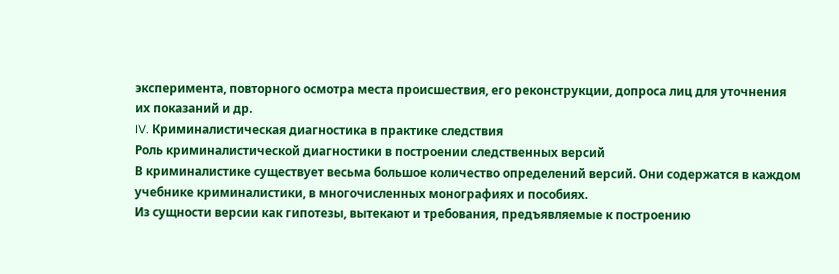эксперимента, повторного осмотра места происшествия, его реконструкции, допроса лиц для уточнения их показаний и др.
IV. Криминалистическая диагностика в практике следствия
Роль криминалистической диагностики в построении следственных версий
В криминалистике существует весьма большое количество определений версий. Они содержатся в каждом учебнике криминалистики, в многочисленных монографиях и пособиях.
Из сущности версии как гипотезы, вытекают и требования, предъявляемые к построению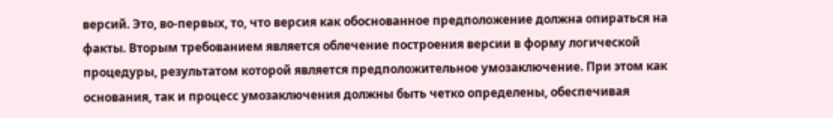версий. Это, во-первых, то, что версия как обоснованное предположение должна опираться на факты. Вторым требованием является облечение построения версии в форму логической процедуры, результатом которой является предположительное умозаключение. При этом как основания, так и процесс умозаключения должны быть четко определены, обеспечивая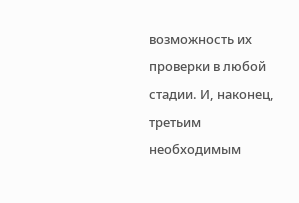возможность их проверки в любой стадии. И, наконец, третьим необходимым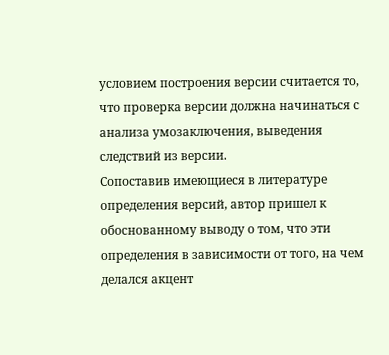условием построения версии считается то, что проверка версии должна начинаться с анализа умозаключения, выведения следствий из версии.
Сопоставив имеющиеся в литературе определения версий, автор пришел к обоснованному выводу о том, что эти определения в зависимости от того, на чем делался акцент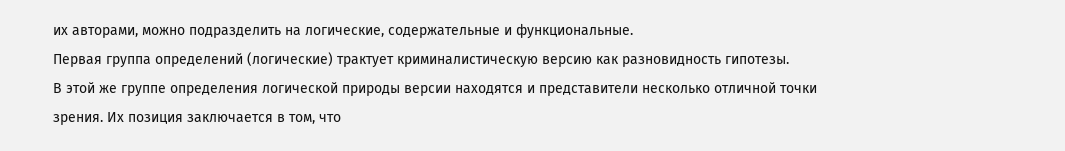их авторами, можно подразделить на логические, содержательные и функциональные.
Первая группа определений (логические) трактует криминалистическую версию как разновидность гипотезы.
В этой же группе определения логической природы версии находятся и представители несколько отличной точки зрения. Их позиция заключается в том, что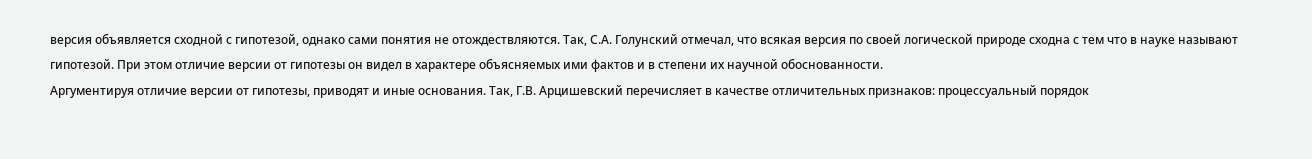версия объявляется сходной с гипотезой, однако сами понятия не отождествляются. Так, С.А. Голунский отмечал, что всякая версия по своей логической природе сходна с тем что в науке называют гипотезой. При этом отличие версии от гипотезы он видел в характере объясняемых ими фактов и в степени их научной обоснованности.
Аргументируя отличие версии от гипотезы, приводят и иные основания. Так, Г.В. Арцишевский перечисляет в качестве отличительных признаков: процессуальный порядок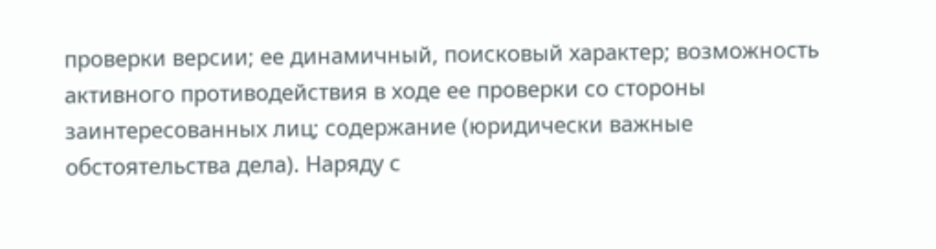проверки версии; ее динамичный, поисковый характер; возможность активного противодействия в ходе ее проверки со стороны заинтересованных лиц; содержание (юридически важные обстоятельства дела). Наряду с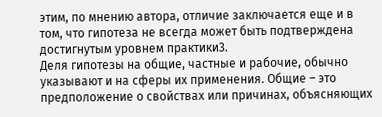этим, по мнению автора, отличие заключается еще и в том, что гипотеза не всегда может быть подтверждена достигнутым уровнем практики3.
Деля гипотезы на общие, частные и рабочие, обычно указывают и на сферы их применения. Общие – это предположение о свойствах или причинах, объясняющих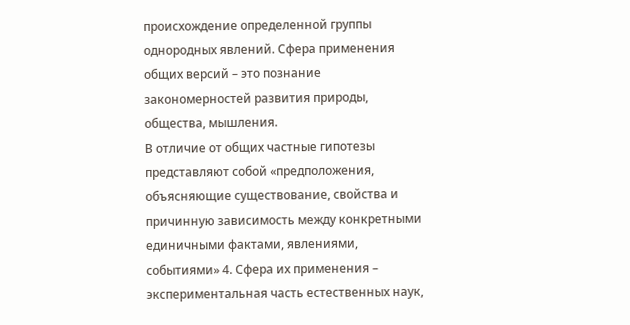происхождение определенной группы однородных явлений. Сфера применения общих версий – это познание закономерностей развития природы, общества, мышления.
В отличие от общих частные гипотезы представляют собой «предположения, объясняющие существование, свойства и причинную зависимость между конкретными единичными фактами, явлениями, событиями» 4. Сфера их применения – экспериментальная часть естественных наук,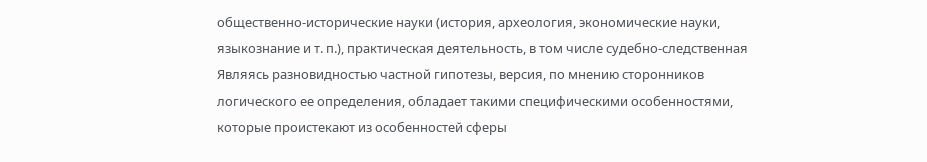общественно-исторические науки (история, археология, экономические науки, языкознание и т. п.), практическая деятельность, в том числе судебно-следственная
Являясь разновидностью частной гипотезы, версия, по мнению сторонников логического ее определения, обладает такими специфическими особенностями, которые проистекают из особенностей сферы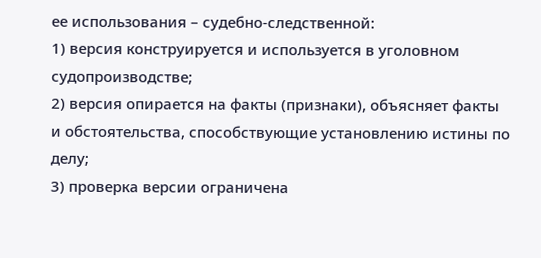ее использования – судебно-следственной:
1) версия конструируется и используется в уголовном судопроизводстве;
2) версия опирается на факты (признаки), объясняет факты и обстоятельства, способствующие установлению истины по делу;
3) проверка версии ограничена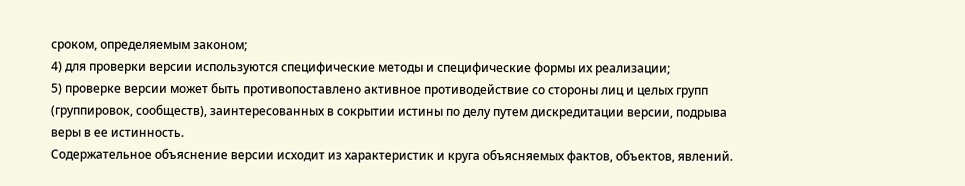сроком, определяемым законом;
4) для проверки версии используются специфические методы и специфические формы их реализации;
5) проверке версии может быть противопоставлено активное противодействие со стороны лиц и целых групп (группировок, сообществ), заинтересованных в сокрытии истины по делу путем дискредитации версии, подрыва веры в ее истинность.
Содержательное объяснение версии исходит из характеристик и круга объясняемых фактов, объектов, явлений.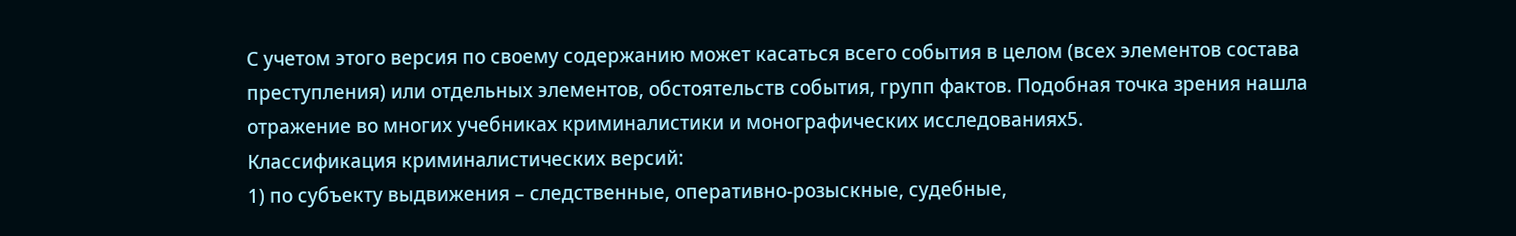С учетом этого версия по своему содержанию может касаться всего события в целом (всех элементов состава преступления) или отдельных элементов, обстоятельств события, групп фактов. Подобная точка зрения нашла отражение во многих учебниках криминалистики и монографических исследованиях5.
Классификация криминалистических версий:
1) по субъекту выдвижения – следственные, оперативно-розыскные, судебные,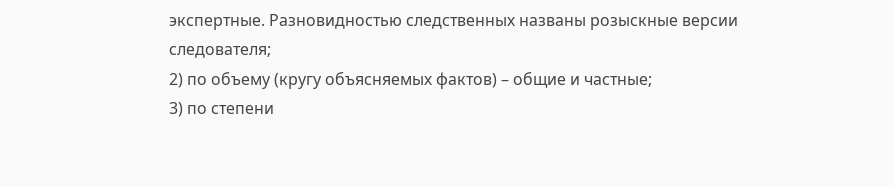экспертные. Разновидностью следственных названы розыскные версии следователя;
2) по объему (кругу объясняемых фактов) – общие и частные;
3) по степени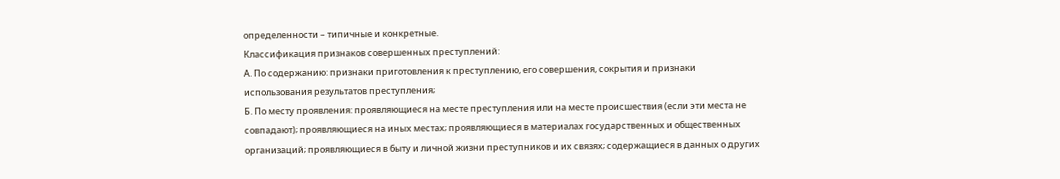определенности – типичные и конкретные.
Классификация признаков совершенных преступлений:
А. По содержанию: признаки приготовления к преступлению, его совершения, сокрытия и признаки использования результатов преступления;
Б. По месту проявления: проявляющиеся на месте преступления или на месте происшествия (если эти места не совпадают); проявляющиеся на иных местах; проявляющиеся в материалах государственных и общественных организаций; проявляющиеся в быту и личной жизни преступников и их связях; содержащиеся в данных о других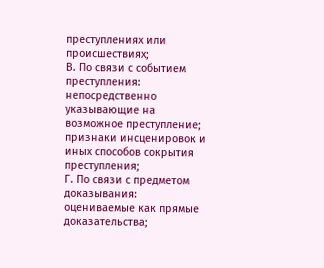преступлениях или происшествиях;
В. По связи с событием преступления: непосредственно указывающие на возможное преступление; признаки инсценировок и иных способов сокрытия преступления;
Г. По связи с предметом доказывания: оцениваемые как прямые доказательства;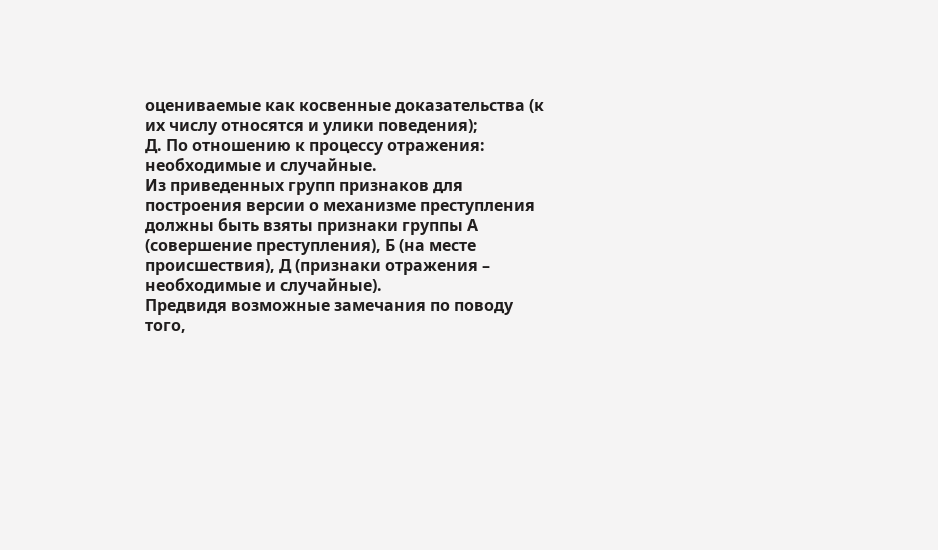оцениваемые как косвенные доказательства (к их числу относятся и улики поведения);
Д. По отношению к процессу отражения: необходимые и случайные.
Из приведенных групп признаков для построения версии о механизме преступления должны быть взяты признаки группы А (совершение преступления), Б (на месте происшествия), Д (признаки отражения – необходимые и случайные).
Предвидя возможные замечания по поводу того,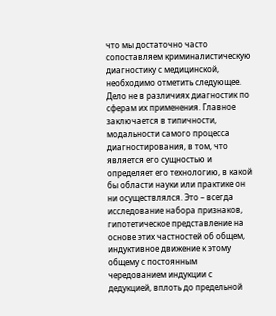что мы достаточно часто сопоставляем криминалистическую диагностику с медицинской, необходимо отметить следующее. Дело не в различиях диагностик по сферам их применения. Главное заключается в типичности, модальности самого процесса диагностирования, в том, что является его сущностью и определяет его технологию, в какой бы области науки или практике он ни осуществлялся. Это – всегда исследование набора признаков, гипотетическое представление на основе этих частностей об общем, индуктивное движение к этому общему с постоянным чередованием индукции с дедукцией, вплоть до предельной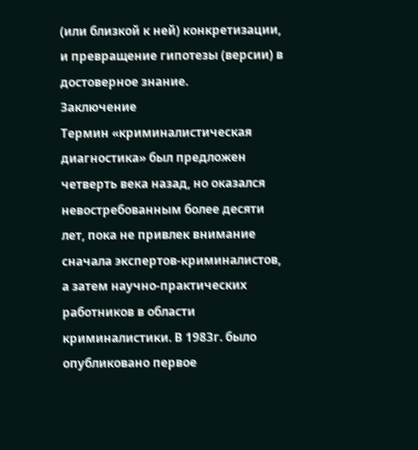(или близкой к ней) конкретизации, и превращение гипотезы (версии) в достоверное знание.
Заключение
Термин «криминалистическая диагностика» был предложен четверть века назад, но оказался невостребованным более десяти лет, пока не привлек внимание сначала экспертов-криминалистов, а затем научно-практических работников в области криминалистики. В 1983г. было опубликовано первое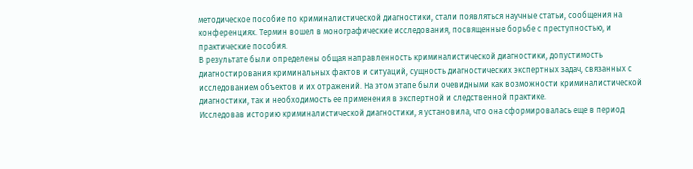методическое пособие по криминалистической диагностики, стали появляться научные статьи, сообщения на конференциях. Термин вошел в монографические исследования, посвященные борьбе с преступностью, и практические пособия.
В результате были определены общая направленность криминалистической диагностики, допустимость диагностирования криминальных фактов и ситуаций, сущность диагностических экспертных задач, связанных с исследованием объектов и их отражений. На этом этапе были очевидными как возможности криминалистической диагностики, так и необходимость ее применения в экспертной и следственной практике.
Исследовав историю криминалистической диагностики, я установила, что она сформировалась еще в период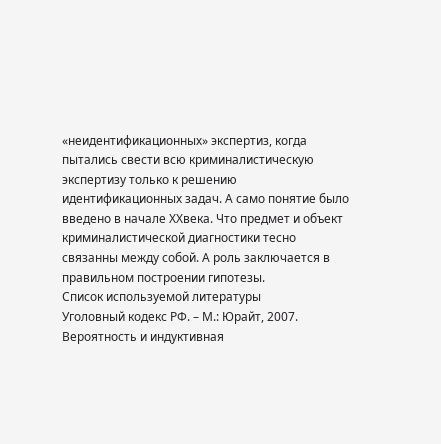«неидентификационных» экспертиз, когда пытались свести всю криминалистическую экспертизу только к решению идентификационных задач. А само понятие было введено в начале XXвека. Что предмет и объект криминалистической диагностики тесно связанны между собой. А роль заключается в правильном построении гипотезы.
Список используемой литературы
Уголовный кодекс РФ. – М.: Юрайт, 2007.
Вероятность и индуктивная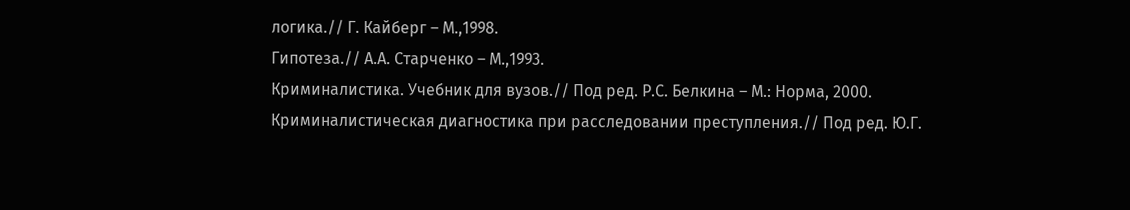логика.// Г. Кайберг – М.,1998.
Гипотеза.// А.А. Старченко – М.,1993.
Криминалистика. Учебник для вузов.// Под ред. Р.С. Белкина – М.: Норма, 2000.
Криминалистическая диагностика при расследовании преступления.// Под ред. Ю.Г.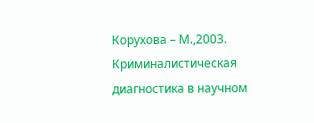Корухова – М.,2003.
Криминалистическая диагностика в научном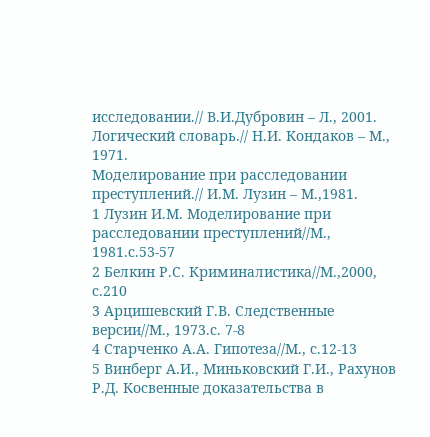исследовании.// В.И.Дубровин – Л., 2001.
Логический словарь.// Н.И. Кондаков – М., 1971.
Моделирование при расследовании преступлений.// И.М. Лузин – М.,1981.
1 Лузин И.М. Моделирование при расследовании преступлений//М., 1981.с.53-57
2 Белкин Р.С. Криминалистика//М.,2000, с.210
3 Арцишевский Г.В. Следственные версии//М., 1973.с. 7-8
4 Старченко А.А. Гипотеза//М., с.12-13
5 Винберг А.И., Миньковский Г.И., Рахунов Р.Д. Косвенные доказательства в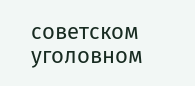советском уголовном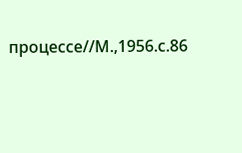процессе//М.,1956.с.86